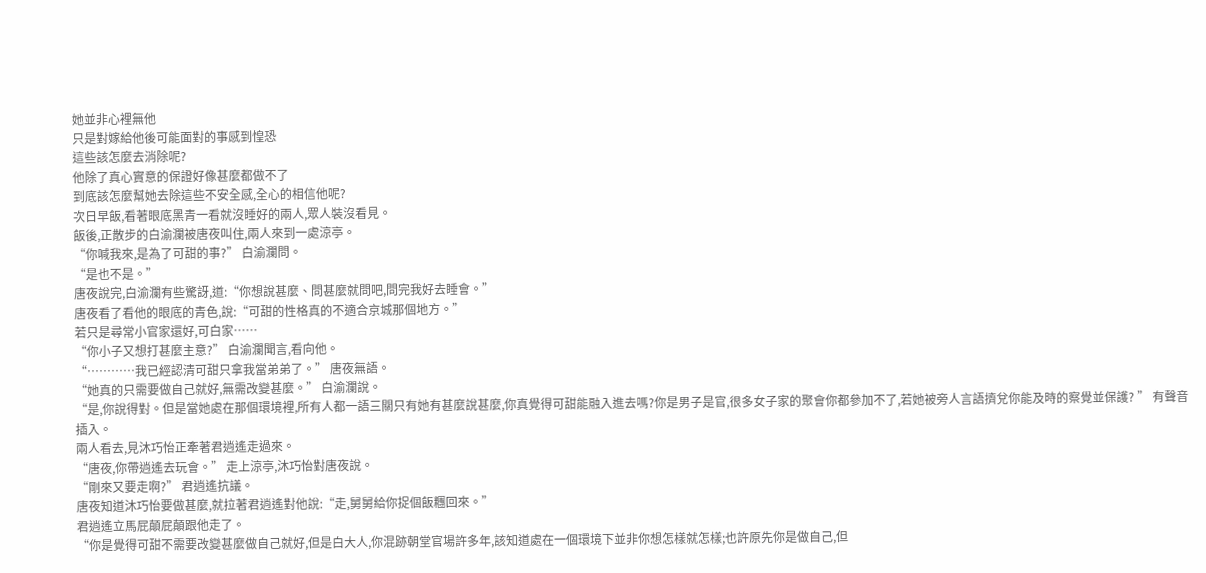她並非心裡無他
只是對嫁給他後可能面對的事感到惶恐
這些該怎麼去消除呢?
他除了真心實意的保證好像甚麼都做不了
到底該怎麼幫她去除這些不安全感,全心的相信他呢?
次日早飯,看著眼底黑青一看就沒睡好的兩人,眾人裝沒看見。
飯後,正散步的白渝瀾被唐夜叫住,兩人來到一處涼亭。
“你喊我來,是為了可甜的事?” 白渝瀾問。
“是也不是。”
唐夜說完,白渝瀾有些驚訝,道:“你想說甚麼、問甚麼就問吧,問完我好去睡會。”
唐夜看了看他的眼底的青色,說:“可甜的性格真的不適合京城那個地方。”
若只是尋常小官家還好,可白家……
“你小子又想打甚麼主意?” 白渝瀾聞言,看向他。
“…………我已經認清可甜只拿我當弟弟了。” 唐夜無語。
“她真的只需要做自己就好,無需改變甚麼。” 白渝瀾說。
“是,你說得對。但是當她處在那個環境裡,所有人都一語三關只有她有甚麼說甚麼,你真覺得可甜能融入進去嗎?你是男子是官,很多女子家的聚會你都參加不了,若她被旁人言語擠兌你能及時的察覺並保護? ” 有聲音插入。
兩人看去,見沐巧怡正牽著君逍遙走過來。
“唐夜,你帶逍遙去玩會。” 走上涼亭,沐巧怡對唐夜說。
“剛來又要走啊?” 君逍遙抗議。
唐夜知道沐巧怡要做甚麼,就拉著君逍遙對他說:“走,舅舅給你捉個飯糰回來。”
君逍遙立馬屁顛屁顛跟他走了。
“你是覺得可甜不需要改變甚麼做自己就好,但是白大人,你混跡朝堂官場許多年,該知道處在一個環境下並非你想怎樣就怎樣;也許原先你是做自己,但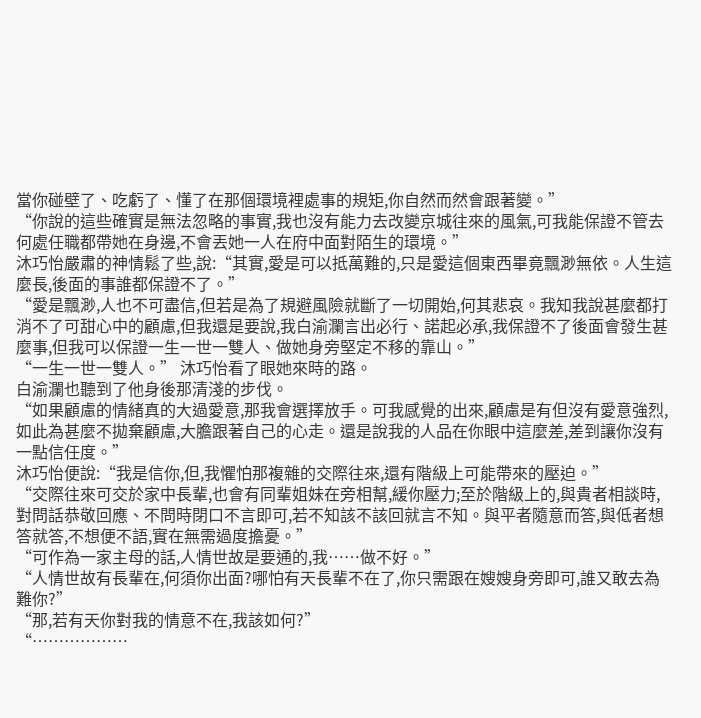當你碰壁了、吃虧了、懂了在那個環境裡處事的規矩,你自然而然會跟著變。”
“你說的這些確實是無法忽略的事實,我也沒有能力去改變京城往來的風氣,可我能保證不管去何處任職都帶她在身邊,不會丟她一人在府中面對陌生的環境。”
沐巧怡嚴肅的神情鬆了些,說:“其實,愛是可以抵萬難的,只是愛這個東西畢竟飄渺無依。人生這麼長,後面的事誰都保證不了。”
“愛是飄渺,人也不可盡信,但若是為了規避風險就斷了一切開始,何其悲哀。我知我說甚麼都打消不了可甜心中的顧慮,但我還是要說,我白渝瀾言出必行、諾起必承,我保證不了後面會發生甚麼事,但我可以保證一生一世一雙人、做她身旁堅定不移的靠山。”
“一生一世一雙人。” 沐巧怡看了眼她來時的路。
白渝瀾也聽到了他身後那清淺的步伐。
“如果顧慮的情緒真的大過愛意,那我會選擇放手。可我感覺的出來,顧慮是有但沒有愛意強烈,如此為甚麼不拋棄顧慮,大膽跟著自己的心走。還是說我的人品在你眼中這麼差,差到讓你沒有一點信任度。”
沐巧怡便說:“我是信你,但,我懼怕那複雜的交際往來,還有階級上可能帶來的壓迫。”
“交際往來可交於家中長輩,也會有同輩姐妹在旁相幫,緩你壓力;至於階級上的,與貴者相談時,對問話恭敬回應、不問時閉口不言即可,若不知該不該回就言不知。與平者隨意而答,與低者想答就答,不想便不語,實在無需過度擔憂。”
“可作為一家主母的話,人情世故是要通的,我……做不好。”
“人情世故有長輩在,何須你出面?哪怕有天長輩不在了,你只需跟在嫂嫂身旁即可,誰又敢去為難你?”
“那,若有天你對我的情意不在,我該如何?”
“………………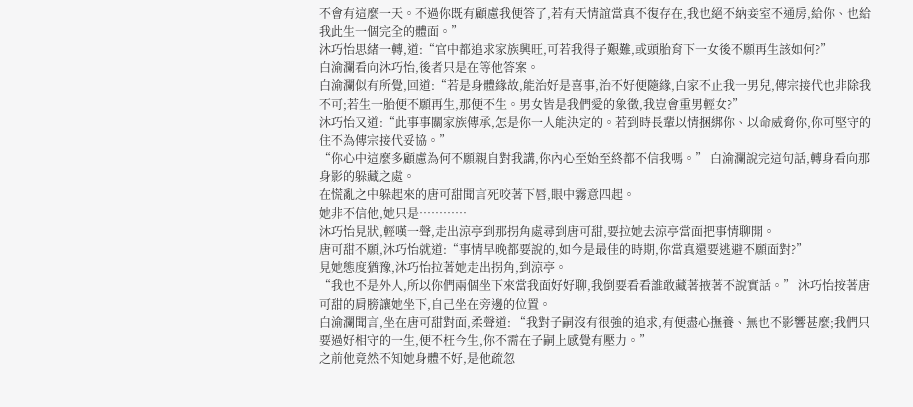不會有這麼一天。不過你既有顧慮我便答了,若有天情誼當真不復存在,我也絕不納妾室不通房,給你、也給我此生一個完全的體面。”
沐巧怡思緒一轉,道:“官中都追求家族興旺,可若我得子艱難,或頭胎育下一女後不願再生該如何?”
白渝瀾看向沐巧怡,後者只是在等他答案。
白渝瀾似有所覺,回道:“若是身體緣故,能治好是喜事,治不好便隨緣,白家不止我一男兒,傳宗接代也非除我不可;若生一胎便不願再生,那便不生。男女皆是我們愛的象徵,我豈會重男輕女?”
沐巧怡又道:“此事事關家族傳承,怎是你一人能決定的。若到時長輩以情捆綁你、以命威脅你,你可堅守的住不為傳宗接代妥協。”
“你心中這麼多顧慮為何不願親自對我講,你內心至始至終都不信我嗎。” 白渝瀾說完這句話,轉身看向那身影的躲藏之處。
在慌亂之中躲起來的唐可甜聞言死咬著下唇,眼中霧意四起。
她非不信他,她只是…………
沐巧怡見狀,輕嘆一聲,走出涼亭到那拐角處尋到唐可甜,要拉她去涼亭當面把事情聊開。
唐可甜不願,沐巧怡就道:“事情早晚都要說的,如今是最佳的時期,你當真還要逃避不願面對?”
見她態度猶豫,沐巧怡拉著她走出拐角,到涼亭。
“我也不是外人,所以你們兩個坐下來當我面好好聊,我倒要看看誰敢藏著掖著不說實話。” 沐巧怡按著唐可甜的肩膀讓她坐下,自己坐在旁邊的位置。
白渝瀾聞言,坐在唐可甜對面,柔聲道: “我對子嗣沒有很強的追求,有便盡心撫養、無也不影響甚麼;我們只要過好相守的一生,便不枉今生,你不需在子嗣上感覺有壓力。”
之前他竟然不知她身體不好,是他疏忽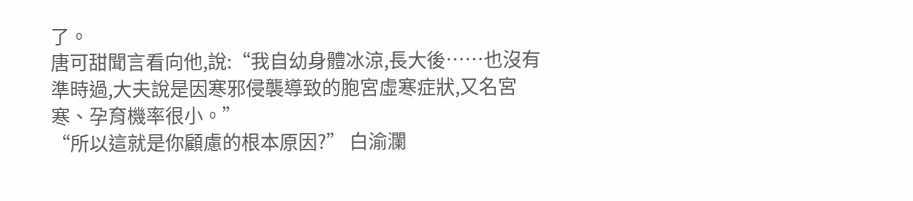了。
唐可甜聞言看向他,說:“我自幼身體冰涼,長大後……也沒有準時過,大夫說是因寒邪侵襲導致的胞宮虛寒症狀,又名宮寒、孕育機率很小。”
“所以這就是你顧慮的根本原因?” 白渝瀾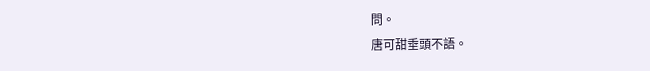問。
唐可甜垂頭不語。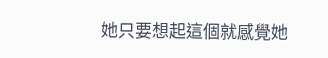她只要想起這個就感覺她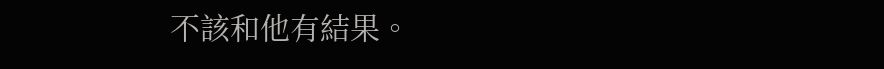不該和他有結果。